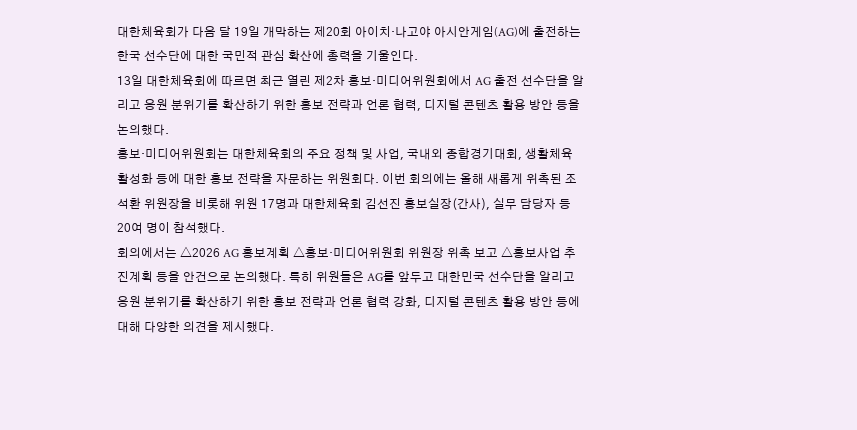대한체육회가 다음 달 19일 개막하는 제20회 아이치·나고야 아시안게임(AG)에 출전하는 한국 선수단에 대한 국민적 관심 확산에 총력을 기울인다.
13일 대한체육회에 따르면 최근 열린 제2차 홍보·미디어위원회에서 AG 출전 선수단을 알리고 응원 분위기를 확산하기 위한 홍보 전략과 언론 협력, 디지털 콘텐츠 활용 방안 등을 논의했다.
홍보·미디어위원회는 대한체육회의 주요 정책 및 사업, 국내외 종합경기대회, 생활체육 활성화 등에 대한 홍보 전략을 자문하는 위원회다. 이번 회의에는 올해 새롭게 위촉된 조석환 위원장을 비롯해 위원 17명과 대한체육회 김선진 홍보실장(간사), 실무 담당자 등 20여 명이 참석했다.
회의에서는 △2026 AG 홍보계획 △홍보·미디어위원회 위원장 위촉 보고 △홍보사업 추진계획 등을 안건으로 논의했다. 특히 위원들은 AG를 앞두고 대한민국 선수단을 알리고 응원 분위기를 확산하기 위한 홍보 전략과 언론 협력 강화, 디지털 콘텐츠 활용 방안 등에 대해 다양한 의견을 제시했다.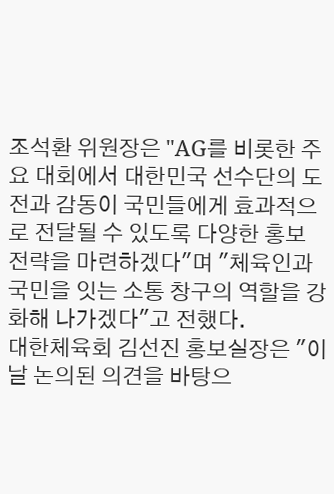조석환 위원장은 "AG를 비롯한 주요 대회에서 대한민국 선수단의 도전과 감동이 국민들에게 효과적으로 전달될 수 있도록 다양한 홍보 전략을 마련하겠다"며 "체육인과 국민을 잇는 소통 창구의 역할을 강화해 나가겠다"고 전했다.
대한체육회 김선진 홍보실장은 "이날 논의된 의견을 바탕으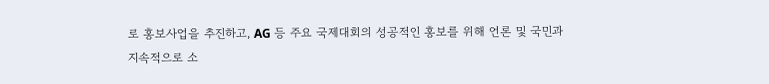로 홍보사업을 추진하고, AG 등 주요 국제대회의 성공적인 홍보를 위해 언론 및 국민과 지속적으로 소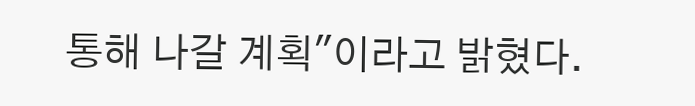통해 나갈 계획"이라고 밝혔다.